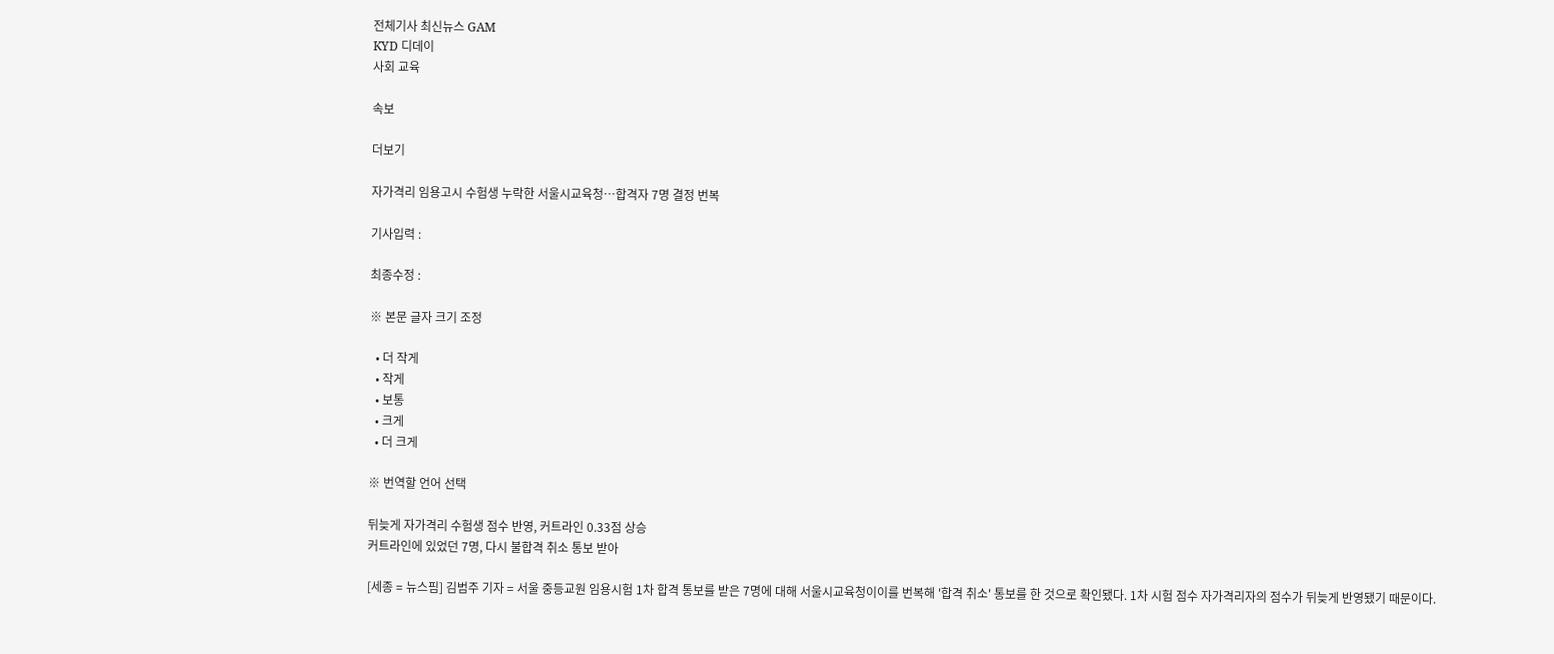전체기사 최신뉴스 GAM
KYD 디데이
사회 교육

속보

더보기

자가격리 임용고시 수험생 누락한 서울시교육청…합격자 7명 결정 번복

기사입력 :

최종수정 :

※ 본문 글자 크기 조정

  • 더 작게
  • 작게
  • 보통
  • 크게
  • 더 크게

※ 번역할 언어 선택

뒤늦게 자가격리 수험생 점수 반영, 커트라인 0.33점 상승
커트라인에 있었던 7명, 다시 불합격 취소 통보 받아

[세종 = 뉴스핌] 김범주 기자 = 서울 중등교원 임용시험 1차 합격 통보를 받은 7명에 대해 서울시교육청이이를 번복해 '합격 취소' 통보를 한 것으로 확인됐다. 1차 시험 점수 자가격리자의 점수가 뒤늦게 반영됐기 때문이다.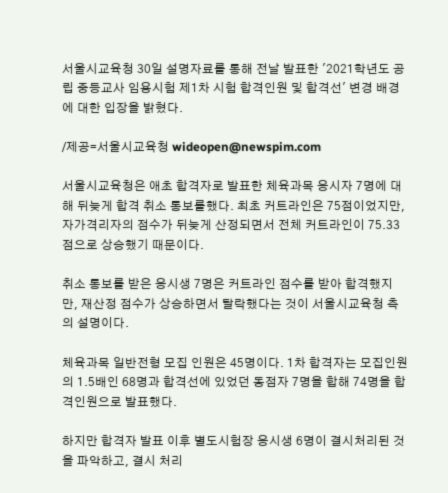서울시교육청 30일 설명자료를 통해 전날 발표한 '2021학년도 공립 중등교사 임용시험 제1차 시험 합격인원 및 합격선' 변경 배경에 대한 입장을 밝혔다.

/제공=서울시교육청 wideopen@newspim.com

서울시교육청은 애초 합격자로 발표한 체육과목 응시자 7명에 대해 뒤늦게 합격 취소 통보를했다. 최초 커트라인은 75점이었지만, 자가격리자의 점수가 뒤늦게 산정되면서 전체 커트라인이 75.33점으로 상승했기 때문이다.

취소 통보를 받은 응시생 7명은 커트라인 점수를 받아 합격했지만, 재산정 점수가 상승하면서 탈락했다는 것이 서울시교육청 측의 설명이다.

체육과목 일반전형 모집 인원은 45명이다. 1차 합격자는 모집인원의 1.5배인 68명과 합격선에 있었던 동점자 7명을 합해 74명을 합격인원으로 발표했다.

하지만 합격자 발표 이후 별도시험장 응시생 6명이 결시처리된 것을 파악하고, 결시 처리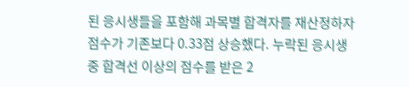된 응시생들을 포함해 과목별 합격자를 재산정하자 점수가 기존보다 0.33점 상승했다. 누락된 응시생 중 합격선 이상의 점수를 받은 2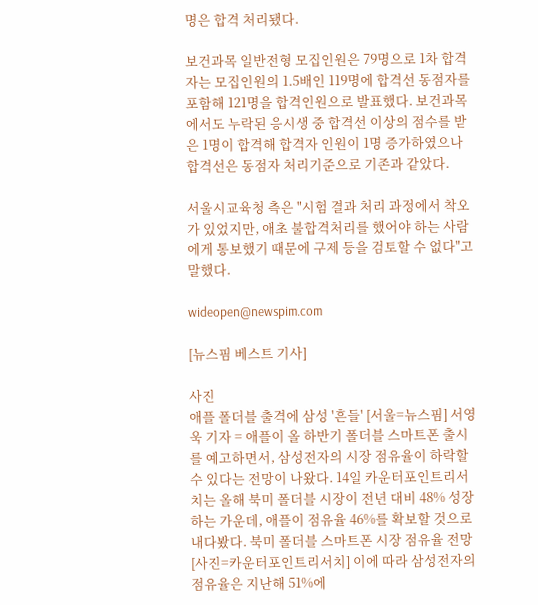명은 합격 처리됐다.

보건과목 일반전형 모집인원은 79명으로 1차 합격자는 모집인원의 1.5배인 119명에 합격선 동점자를 포함해 121명을 합격인원으로 발표했다. 보건과목에서도 누락된 응시생 중 합격선 이상의 점수를 받은 1명이 합격해 합격자 인원이 1명 증가하였으나 합격선은 동점자 처리기준으로 기존과 같았다.

서울시교육청 측은 "시험 결과 처리 과정에서 착오가 있었지만, 애초 불합격처리를 했어야 하는 사람에게 통보했기 때문에 구제 등을 검토할 수 없다"고 말했다.

wideopen@newspim.com

[뉴스핌 베스트 기사]

사진
애플 폴더블 출격에 삼성 '흔들' [서울=뉴스핌] 서영욱 기자 = 애플이 올 하반기 폴더블 스마트폰 출시를 예고하면서, 삼성전자의 시장 점유율이 하락할 수 있다는 전망이 나왔다. 14일 카운터포인트리서치는 올해 북미 폴더블 시장이 전년 대비 48% 성장하는 가운데, 애플이 점유율 46%를 확보할 것으로 내다봤다. 북미 폴더블 스마트폰 시장 점유율 전망 [사진=카운터포인트리서치] 이에 따라 삼성전자의 점유율은 지난해 51%에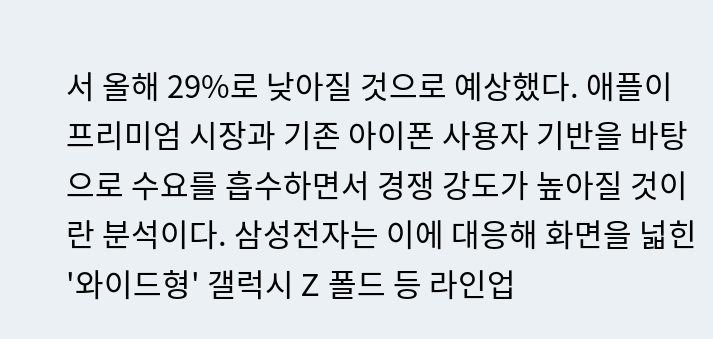서 올해 29%로 낮아질 것으로 예상했다. 애플이 프리미엄 시장과 기존 아이폰 사용자 기반을 바탕으로 수요를 흡수하면서 경쟁 강도가 높아질 것이란 분석이다. 삼성전자는 이에 대응해 화면을 넓힌 '와이드형' 갤럭시 Z 폴드 등 라인업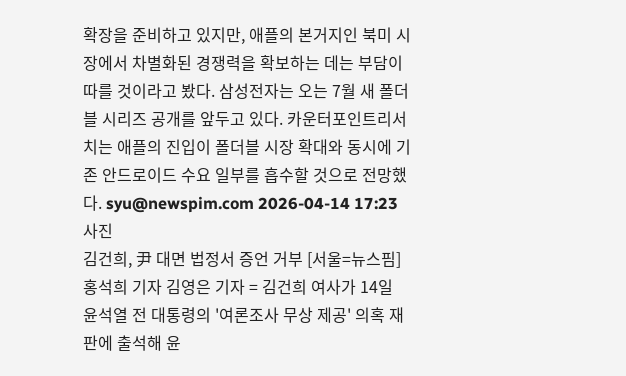확장을 준비하고 있지만, 애플의 본거지인 북미 시장에서 차별화된 경쟁력을 확보하는 데는 부담이 따를 것이라고 봤다. 삼성전자는 오는 7월 새 폴더블 시리즈 공개를 앞두고 있다. 카운터포인트리서치는 애플의 진입이 폴더블 시장 확대와 동시에 기존 안드로이드 수요 일부를 흡수할 것으로 전망했다. syu@newspim.com 2026-04-14 17:23
사진
김건희, 尹 대면 법정서 증언 거부 [서울=뉴스핌] 홍석희 기자 김영은 기자 = 김건희 여사가 14일 윤석열 전 대통령의 '여론조사 무상 제공' 의혹 재판에 출석해 윤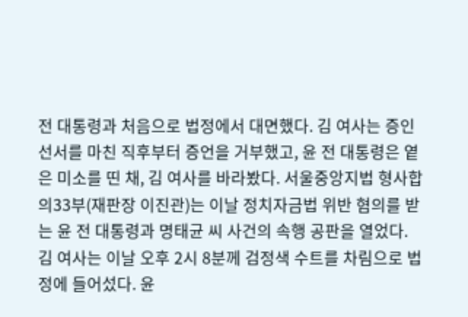전 대통령과 처음으로 법정에서 대면했다. 김 여사는 증인 선서를 마친 직후부터 증언을 거부했고, 윤 전 대통령은 옅은 미소를 띤 채, 김 여사를 바라봤다. 서울중앙지법 형사합의33부(재판장 이진관)는 이날 정치자금법 위반 혐의를 받는 윤 전 대통령과 명태균 씨 사건의 속행 공판을 열었다. 김 여사는 이날 오후 2시 8분께 검정색 수트를 차림으로 법정에 들어섰다. 윤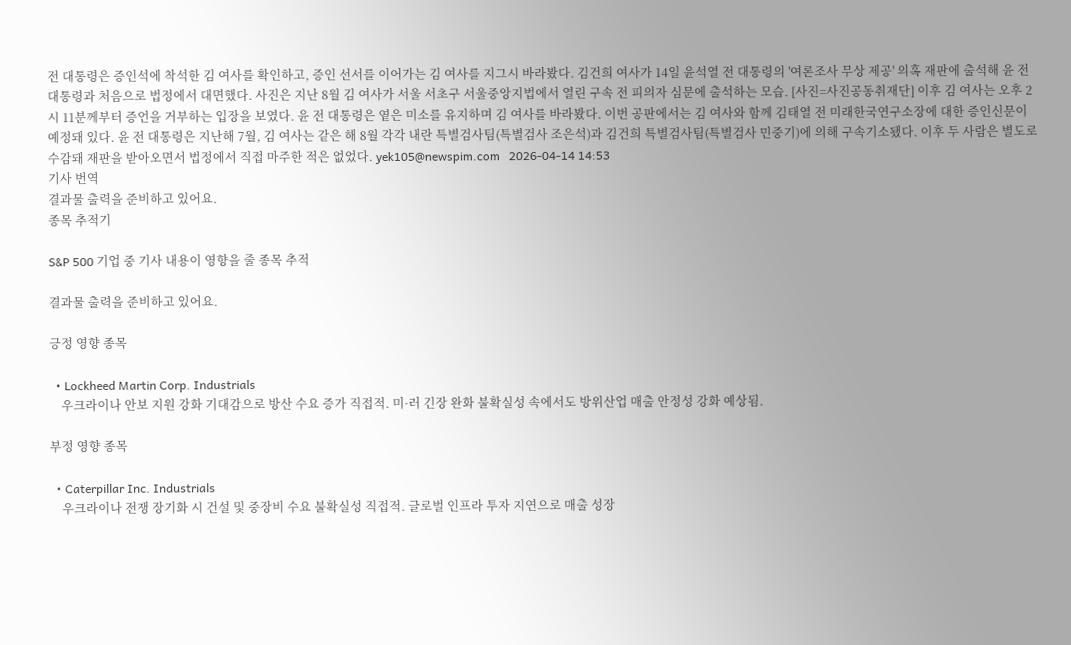전 대통령은 증인석에 착석한 김 여사를 확인하고, 증인 선서를 이어가는 김 여사를 지그시 바라봤다. 김건희 여사가 14일 윤석열 전 대통령의 '여론조사 무상 제공' 의혹 재판에 출석해 윤 전 대통령과 처음으로 법정에서 대면했다. 사진은 지난 8월 김 여사가 서울 서초구 서울중앙지법에서 열린 구속 전 피의자 심문에 출석하는 모습. [사진=사진공동취재단] 이후 김 여사는 오후 2시 11분께부터 증언을 거부하는 입장을 보였다. 윤 전 대통령은 옅은 미소를 유지하며 김 여사를 바라봤다. 이번 공판에서는 김 여사와 함께 김태열 전 미래한국연구소장에 대한 증인신문이 예정돼 있다. 윤 전 대통령은 지난해 7월, 김 여사는 같은 해 8월 각각 내란 특별검사팀(특별검사 조은석)과 김건희 특별검사팀(특별검사 민중기)에 의해 구속기소됐다. 이후 두 사람은 별도로 수감돼 재판을 받아오면서 법정에서 직접 마주한 적은 없었다. yek105@newspim.com   2026-04-14 14:53
기사 번역
결과물 출력을 준비하고 있어요.
종목 추적기

S&P 500 기업 중 기사 내용이 영향을 줄 종목 추적

결과물 출력을 준비하고 있어요.

긍정 영향 종목

  • Lockheed Martin Corp. Industrials
    우크라이나 안보 지원 강화 기대감으로 방산 수요 증가 직접적. 미·러 긴장 완화 불확실성 속에서도 방위산업 매출 안정성 강화 예상됨.

부정 영향 종목

  • Caterpillar Inc. Industrials
    우크라이나 전쟁 장기화 시 건설 및 중장비 수요 불확실성 직접적. 글로벌 인프라 투자 지연으로 매출 성장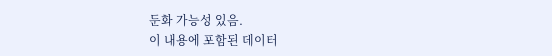둔화 가능성 있음.
이 내용에 포함된 데이터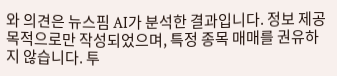와 의견은 뉴스핌 AI가 분석한 결과입니다. 정보 제공 목적으로만 작성되었으며, 특정 종목 매매를 권유하지 않습니다. 투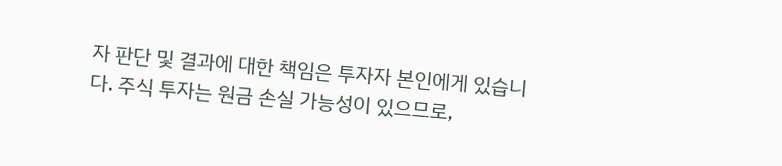자 판단 및 결과에 대한 책임은 투자자 본인에게 있습니다. 주식 투자는 원금 손실 가능성이 있으므로,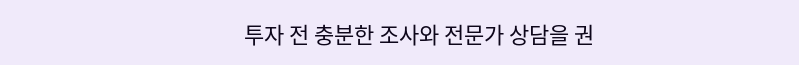투자 전 충분한 조사와 전문가 상담을 권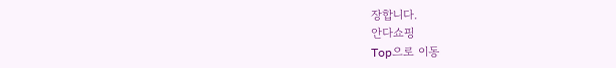장합니다.
안다쇼핑
Top으로 이동